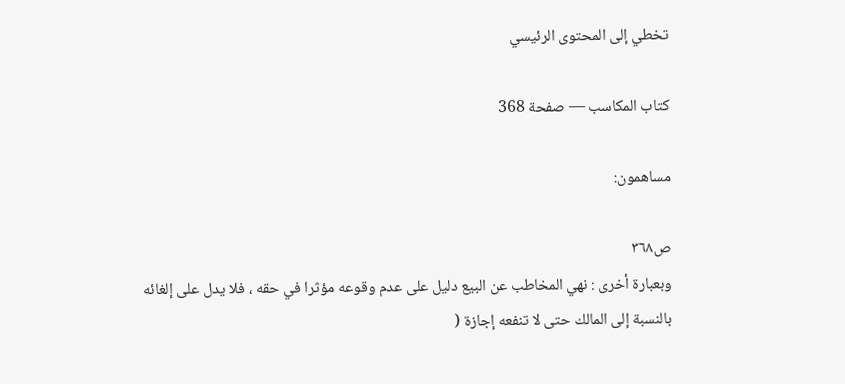تخطي إلى المحتوى الرئيسي

كتاب المكاسب — صفحة 368

مساهمون:

ص٣٦٨
وبعبارة أخرى : نهي المخاطب عن البيع دليل على عدم وقوعه مؤثرا في حقه ، فلا يدل على إلغائه بالنسبة إلى المالك حتى لا تنفعه إجازة (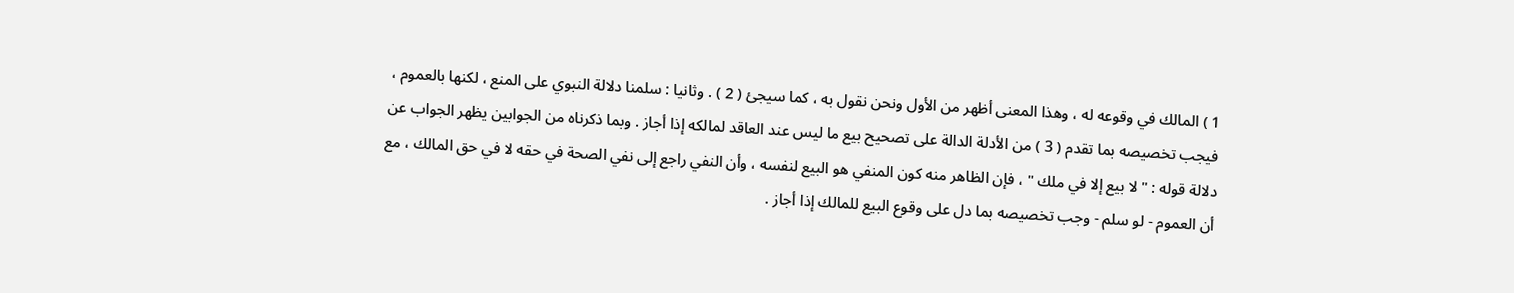1 ) المالك في وقوعه له ، وهذا المعنى أظهر من الأول ونحن نقول به ، كما سيجئ ( 2 ) . وثانيا : سلمنا دلالة النبوي على المنع ، لكنها بالعموم ، فيجب تخصيصه بما تقدم ( 3 ) من الأدلة الدالة على تصحيح بيع ما ليس عند العاقد لمالكه إذا أجاز . وبما ذكرناه من الجوابين يظهر الجواب عن دلالة قوله : " لا بيع إلا في ملك " ، فإن الظاهر منه كون المنفي هو البيع لنفسه ، وأن النفي راجع إلى نفي الصحة في حقه لا في حق المالك ، مع أن العموم - لو سلم - وجب تخصيصه بما دل على وقوع البيع للمالك إذا أجاز .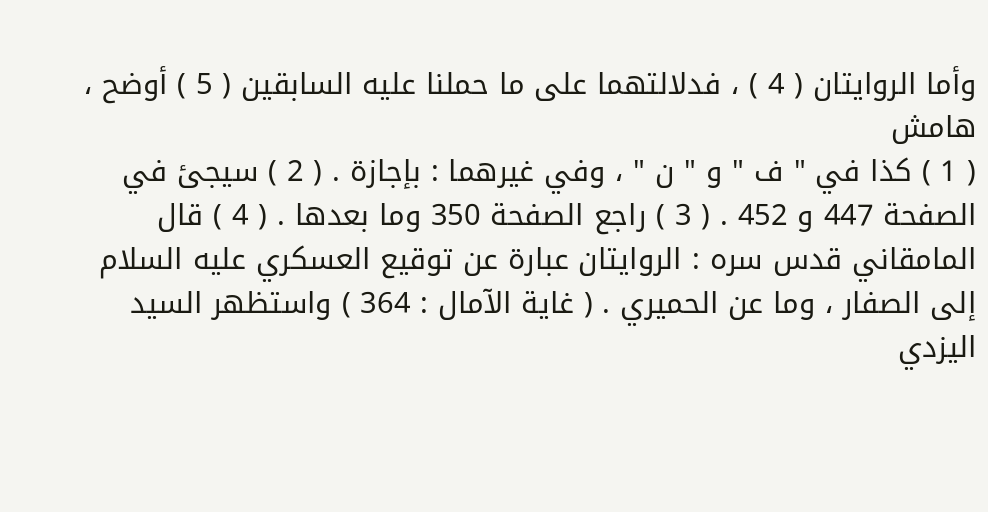وأما الروايتان ( 4 ) ، فدلالتهما على ما حملنا عليه السابقين ( 5 ) أوضح ،
هامش
( 1 ) كذا في " ف " و " ن " ، وفي غيرهما : بإجازة . ( 2 ) سيجئ في الصفحة 447 و 452 . ( 3 ) راجع الصفحة 350 وما بعدها . ( 4 ) قال المامقاني قدس سره : الروايتان عبارة عن توقيع العسكري عليه السلام إلى الصفار ، وما عن الحميري . ( غاية الآمال : 364 ) واستظهر السيد اليزدي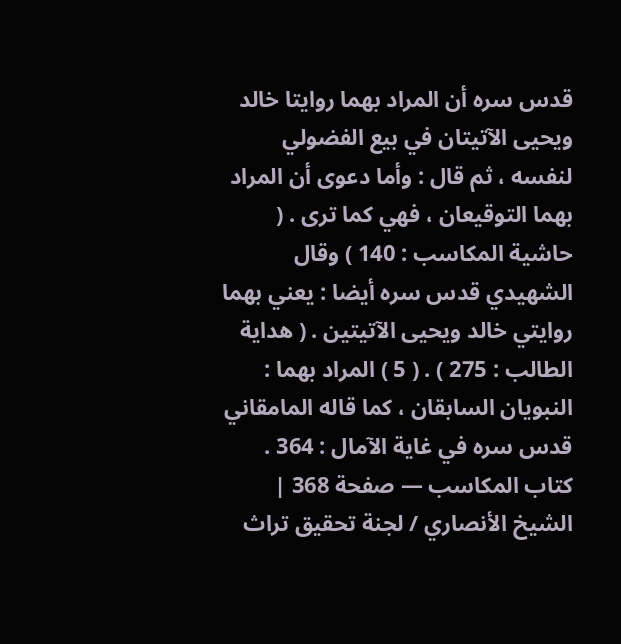قدس سره أن المراد بهما روايتا خالد ويحيى الآتيتان في بيع الفضولي لنفسه ، ثم قال : وأما دعوى أن المراد بهما التوقيعان ، فهي كما ترى . ( حاشية المكاسب : 140 ) وقال الشهيدي قدس سره أيضا : يعني بهما روايتي خالد ويحيى الآتيتين . ( هداية الطالب : 275 ) . ( 5 ) المراد بهما : النبويان السابقان ، كما قاله المامقاني قدس سره في غاية الآمال : 364 .
كتاب المكاسب — صفحة 368 | الشيخ الأنصاري / لجنة تحقيق تراث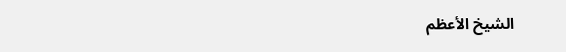الشيخ الأعظم